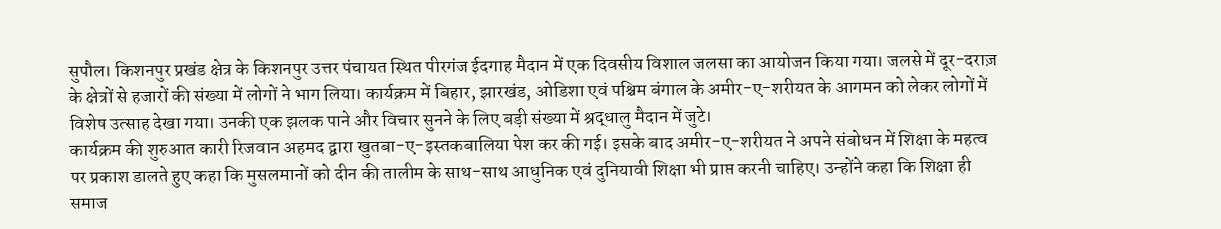सुपौल। किशनपुर प्रखंड क्षेत्र के किशनपुर उत्तर पंचायत स्थित पीरगंज ईदगाह मैदान में एक दिवसीय विशाल जलसा का आयोजन किया गया। जलसे में दूर-दराज़ के क्षेत्रों से हजारों की संख्या में लोगों ने भाग लिया। कार्यक्रम में बिहार, झारखंड, ओडिशा एवं पश्चिम बंगाल के अमीर-ए-शरीयत के आगमन को लेकर लोगों में विशेष उत्साह देखा गया। उनकी एक झलक पाने और विचार सुनने के लिए बड़ी संख्या में श्रद्धालु मैदान में जुटे।
कार्यक्रम की शुरुआत कारी रिजवान अहमद द्वारा खुतबा-ए-इस्तकबालिया पेश कर की गई। इसके बाद अमीर-ए-शरीयत ने अपने संबोधन में शिक्षा के महत्व पर प्रकाश डालते हुए कहा कि मुसलमानों को दीन की तालीम के साथ-साथ आधुनिक एवं दुनियावी शिक्षा भी प्राप्त करनी चाहिए। उन्होंने कहा कि शिक्षा ही समाज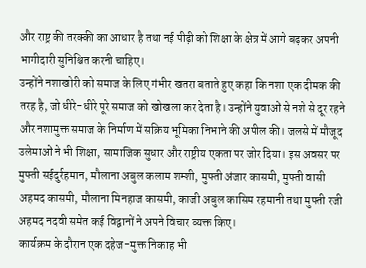और राष्ट्र की तरक्की का आधार है तथा नई पीढ़ी को शिक्षा के क्षेत्र में आगे बढ़कर अपनी भागीदारी सुनिश्चित करनी चाहिए।
उन्होंने नशाखोरी को समाज के लिए गंभीर खतरा बताते हुए कहा कि नशा एक दीमक की तरह है, जो धीरे-धीरे पूरे समाज को खोखला कर देता है। उन्होंने युवाओं से नशे से दूर रहने और नशामुक्त समाज के निर्माण में सक्रिय भूमिका निभाने की अपील की। जलसे में मौजूद उलेमाओं ने भी शिक्षा, सामाजिक सुधार और राष्ट्रीय एकता पर जोर दिया। इस अवसर पर मुफ्ती सईदुर्रहमान, मौलाना अबुल कलाम शम्शी, मुफ्ती अंजार कासमी, मुफ्ती वासी अहमद कासमी, मौलाना मिनहाज कासमी, काजी अबुल कासिम रहमानी तथा मुफ्ती रजी अहमद नदवी समेत कई विद्वानों ने अपने विचार व्यक्त किए।
कार्यक्रम के दौरान एक दहेज-मुक्त निकाह भी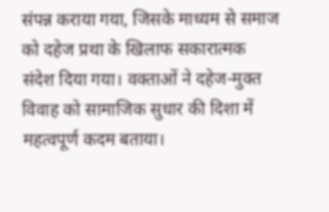संपन्न कराया गया, जिसके माध्यम से समाज को दहेज प्रथा के खिलाफ सकारात्मक संदेश दिया गया। वक्ताओं ने दहेज-मुक्त विवाह को सामाजिक सुधार की दिशा में महत्वपूर्ण कदम बताया।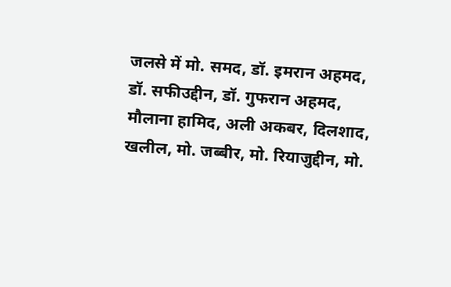जलसे में मो. समद, डॉ. इमरान अहमद, डॉ. सफीउद्दीन, डॉ. गुफरान अहमद, मौलाना हामिद, अली अकबर, दिलशाद, खलील, मो. जब्बीर, मो. रियाजुद्दीन, मो.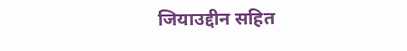जियाउद्दीन सहित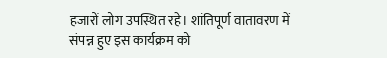हजारों लोग उपस्थित रहे। शांतिपूर्ण वातावरण में संपन्न हुए इस कार्यक्रम को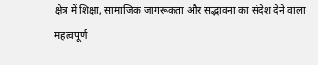क्षेत्र में शिक्षा, सामाजिक जागरूकता और सद्भावना का संदेश देने वाला महत्वपूर्ण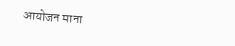आयोजन माना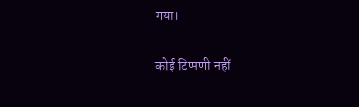गया।

कोई टिप्पणी नहीं